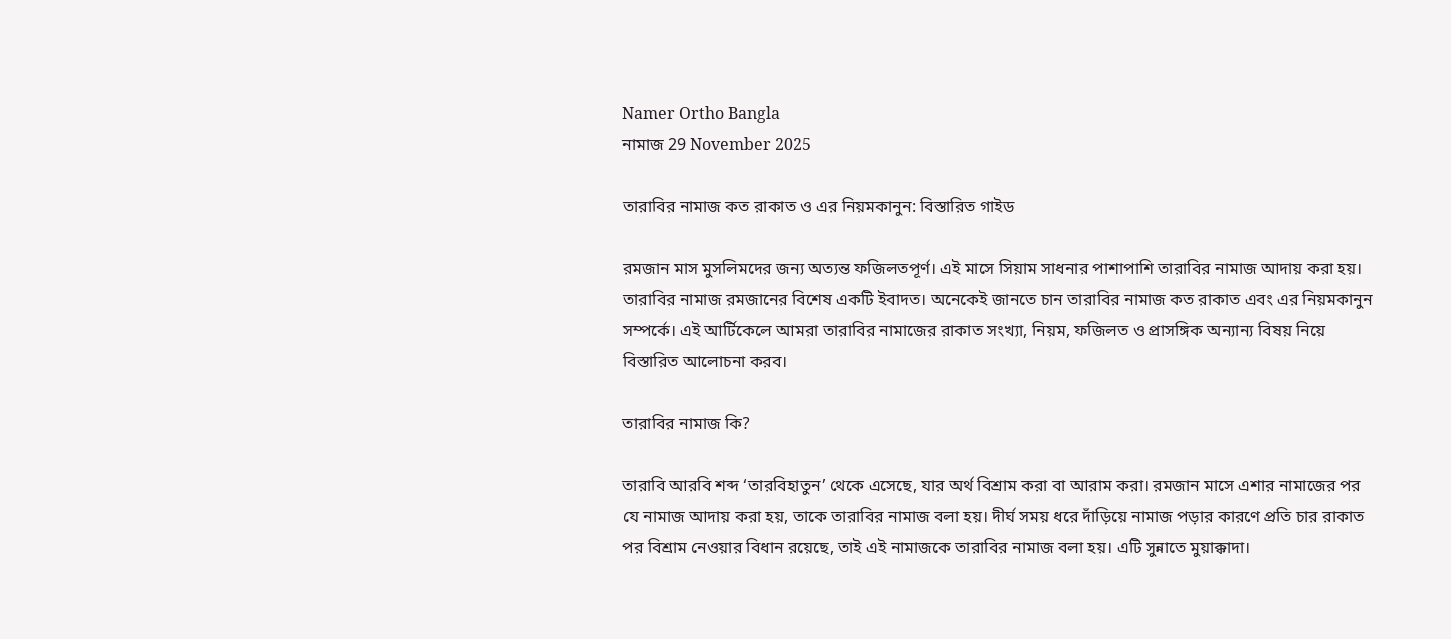Namer Ortho Bangla
নামাজ 29 November 2025

তারাবির নামাজ কত রাকাত ও এর নিয়মকানুন: বিস্তারিত গাইড

রমজান মাস মুসলিমদের জন্য অত্যন্ত ফজিলতপূর্ণ। এই মাসে সিয়াম সাধনার পাশাপাশি তারাবির নামাজ আদায় করা হয়। তারাবির নামাজ রমজানের বিশেষ একটি ইবাদত। অনেকেই জানতে চান তারাবির নামাজ কত রাকাত এবং এর নিয়মকানুন সম্পর্কে। এই আর্টিকেলে আমরা তারাবির নামাজের রাকাত সংখ্যা, নিয়ম, ফজিলত ও প্রাসঙ্গিক অন্যান্য বিষয় নিয়ে বিস্তারিত আলোচনা করব।

তারাবির নামাজ কি?

তারাবি আরবি শব্দ ‘তারবিহাতুন’ থেকে এসেছে, যার অর্থ বিশ্রাম করা বা আরাম করা। রমজান মাসে এশার নামাজের পর যে নামাজ আদায় করা হয়, তাকে তারাবির নামাজ বলা হয়। দীর্ঘ সময় ধরে দাঁড়িয়ে নামাজ পড়ার কারণে প্রতি চার রাকাত পর বিশ্রাম নেওয়ার বিধান রয়েছে, তাই এই নামাজকে তারাবির নামাজ বলা হয়। এটি সুন্নাতে মুয়াক্কাদা।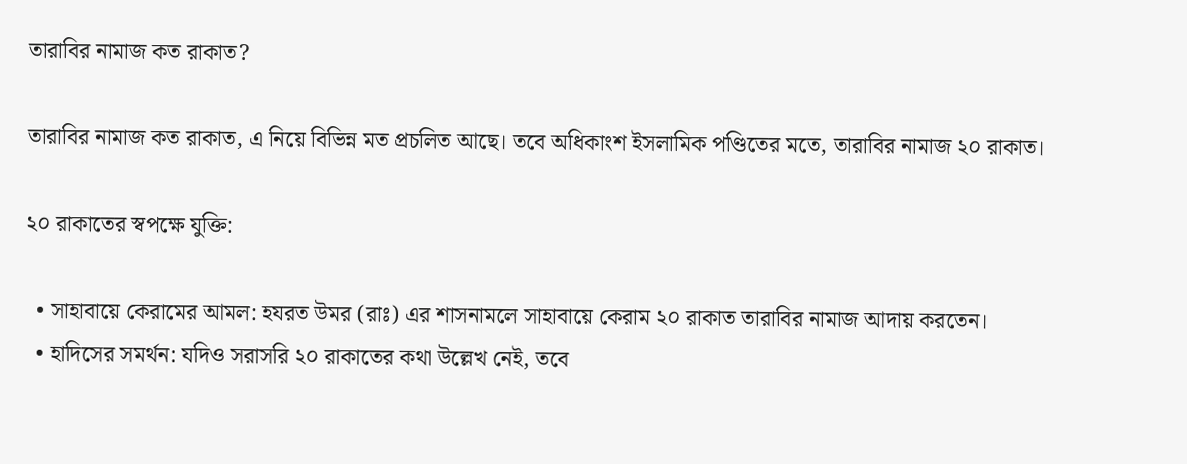তারাবির নামাজ কত রাকাত?

তারাবির নামাজ কত রাকাত, এ নিয়ে বিভিন্ন মত প্রচলিত আছে। তবে অধিকাংশ ইসলামিক পণ্ডিতের মতে, তারাবির নামাজ ২০ রাকাত।

২০ রাকাতের স্বপক্ষে যুক্তি:

  • সাহাবায়ে কেরামের আমল: হযরত উমর (রাঃ) এর শাসনামলে সাহাবায়ে কেরাম ২০ রাকাত তারাবির নামাজ আদায় করতেন।
  • হাদিসের সমর্থন: যদিও সরাসরি ২০ রাকাতের কথা উল্লেখ নেই, তবে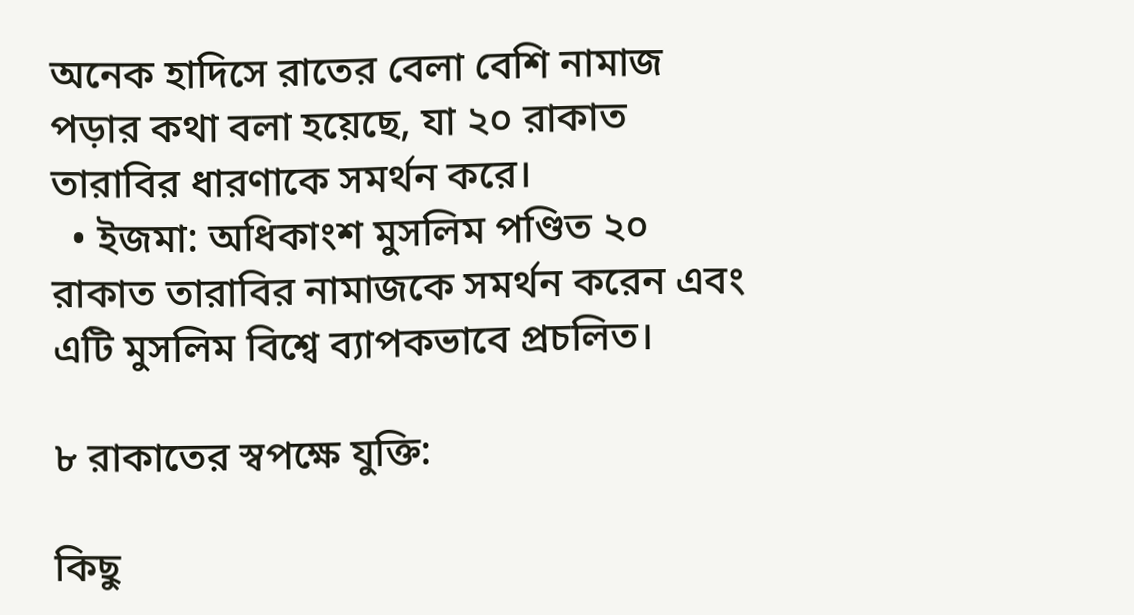অনেক হাদিসে রাতের বেলা বেশি নামাজ পড়ার কথা বলা হয়েছে, যা ২০ রাকাত তারাবির ধারণাকে সমর্থন করে।
  • ইজমা: অধিকাংশ মুসলিম পণ্ডিত ২০ রাকাত তারাবির নামাজকে সমর্থন করেন এবং এটি মুসলিম বিশ্বে ব্যাপকভাবে প্রচলিত।

৮ রাকাতের স্বপক্ষে যুক্তি:

কিছু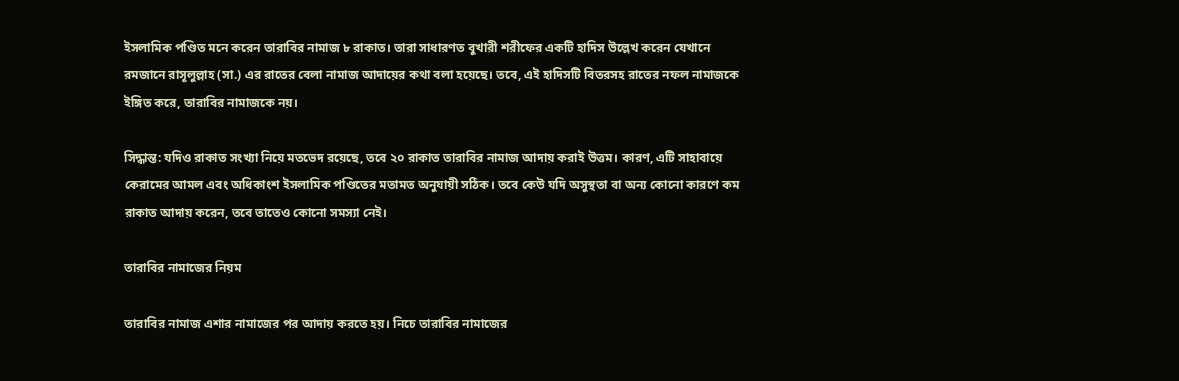ইসলামিক পণ্ডিত মনে করেন তারাবির নামাজ ৮ রাকাত। তারা সাধারণত বুখারী শরীফের একটি হাদিস উল্লেখ করেন যেখানে রমজানে রাসূলুল্লাহ (সা.) এর রাতের বেলা নামাজ আদায়ের কথা বলা হয়েছে। তবে, এই হাদিসটি বিতরসহ রাতের নফল নামাজকে ইঙ্গিত করে, তারাবির নামাজকে নয়।

সিদ্ধান্ত: যদিও রাকাত সংখ্যা নিয়ে মতভেদ রয়েছে, তবে ২০ রাকাত তারাবির নামাজ আদায় করাই উত্তম। কারণ, এটি সাহাবায়ে কেরামের আমল এবং অধিকাংশ ইসলামিক পণ্ডিতের মতামত অনুযায়ী সঠিক। তবে কেউ যদি অসুস্থতা বা অন্য কোনো কারণে কম রাকাত আদায় করেন, তবে তাতেও কোনো সমস্যা নেই।

তারাবির নামাজের নিয়ম

তারাবির নামাজ এশার নামাজের পর আদায় করতে হয়। নিচে তারাবির নামাজের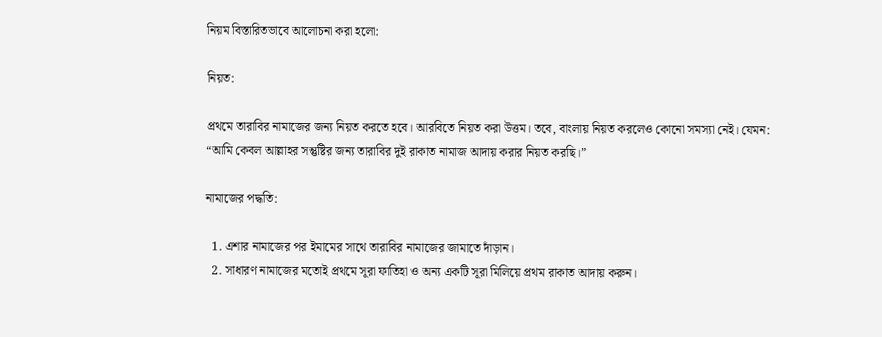নিয়ম বিস্তারিতভাবে আলোচনা করা হলো:

নিয়ত:

প্রথমে তারাবির নামাজের জন্য নিয়ত করতে হবে। আরবিতে নিয়ত করা উত্তম। তবে, বাংলায় নিয়ত করলেও কোনো সমস্যা নেই। যেমন: “আমি কেবল আল্লাহর সন্তুষ্টির জন্য তারাবির দুই রাকাত নামাজ আদায় করার নিয়ত করছি।”

নামাজের পদ্ধতি:

  1. এশার নামাজের পর ইমামের সাথে তারাবির নামাজের জামাতে দাঁড়ান।
  2. সাধারণ নামাজের মতোই প্রথমে সূরা ফাতিহা ও অন্য একটি সূরা মিলিয়ে প্রথম রাকাত আদায় করুন।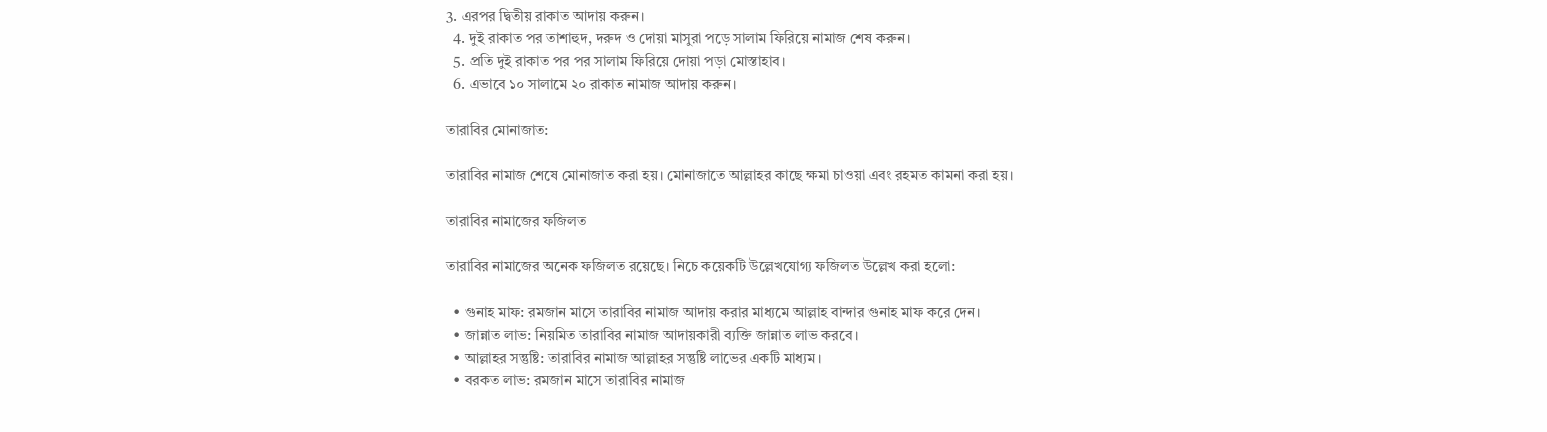3. এরপর দ্বিতীয় রাকাত আদায় করুন।
  4. দুই রাকাত পর তাশাহুদ, দরুদ ও দোয়া মাসুরা পড়ে সালাম ফিরিয়ে নামাজ শেষ করুন।
  5. প্রতি দুই রাকাত পর পর সালাম ফিরিয়ে দোয়া পড়া মোস্তাহাব।
  6. এভাবে ১০ সালামে ২০ রাকাত নামাজ আদায় করুন।

তারাবির মোনাজাত:

তারাবির নামাজ শেষে মোনাজাত করা হয়। মোনাজাতে আল্লাহর কাছে ক্ষমা চাওয়া এবং রহমত কামনা করা হয়।

তারাবির নামাজের ফজিলত

তারাবির নামাজের অনেক ফজিলত রয়েছে। নিচে কয়েকটি উল্লেখযোগ্য ফজিলত উল্লেখ করা হলো:

  • গুনাহ মাফ: রমজান মাসে তারাবির নামাজ আদায় করার মাধ্যমে আল্লাহ বান্দার গুনাহ মাফ করে দেন।
  • জান্নাত লাভ: নিয়মিত তারাবির নামাজ আদায়কারী ব্যক্তি জান্নাত লাভ করবে।
  • আল্লাহর সন্তুষ্টি: তারাবির নামাজ আল্লাহর সন্তুষ্টি লাভের একটি মাধ্যম।
  • বরকত লাভ: রমজান মাসে তারাবির নামাজ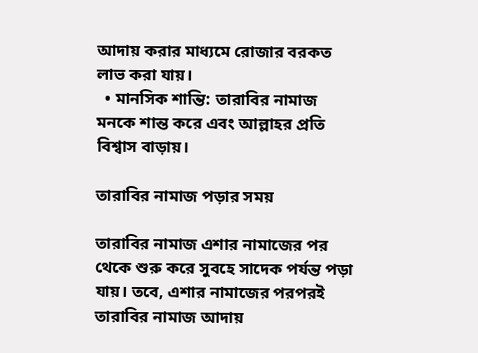আদায় করার মাধ্যমে রোজার বরকত লাভ করা যায়।
  • মানসিক শান্তি: তারাবির নামাজ মনকে শান্ত করে এবং আল্লাহর প্রতি বিশ্বাস বাড়ায়।

তারাবির নামাজ পড়ার সময়

তারাবির নামাজ এশার নামাজের পর থেকে শুরু করে সুবহে সাদেক পর্যন্ত পড়া যায়। তবে, এশার নামাজের পরপরই তারাবির নামাজ আদায়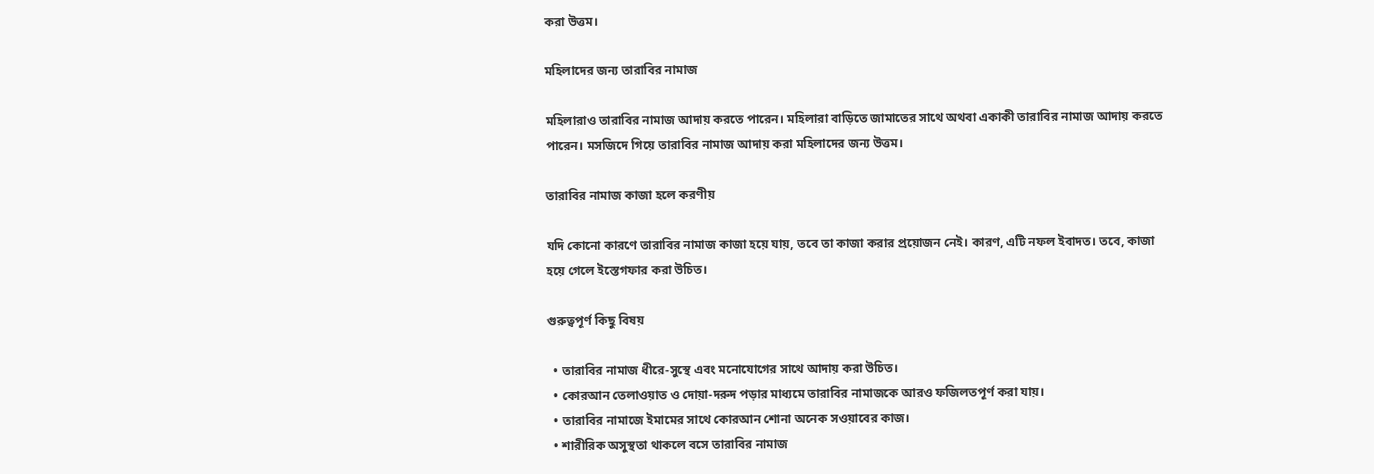করা উত্তম।

মহিলাদের জন্য তারাবির নামাজ

মহিলারাও তারাবির নামাজ আদায় করতে পারেন। মহিলারা বাড়িতে জামাতের সাথে অথবা একাকী তারাবির নামাজ আদায় করতে পারেন। মসজিদে গিয়ে তারাবির নামাজ আদায় করা মহিলাদের জন্য উত্তম।

তারাবির নামাজ কাজা হলে করণীয়

যদি কোনো কারণে তারাবির নামাজ কাজা হয়ে যায়, তবে তা কাজা করার প্রয়োজন নেই। কারণ, এটি নফল ইবাদত। তবে, কাজা হয়ে গেলে ইস্তেগফার করা উচিত।

গুরুত্বপূর্ণ কিছু বিষয়

  • তারাবির নামাজ ধীরে-সুস্থে এবং মনোযোগের সাথে আদায় করা উচিত।
  • কোরআন তেলাওয়াত ও দোয়া-দরুদ পড়ার মাধ্যমে তারাবির নামাজকে আরও ফজিলতপূর্ণ করা যায়।
  • তারাবির নামাজে ইমামের সাথে কোরআন শোনা অনেক সওয়াবের কাজ।
  • শারীরিক অসুস্থতা থাকলে বসে তারাবির নামাজ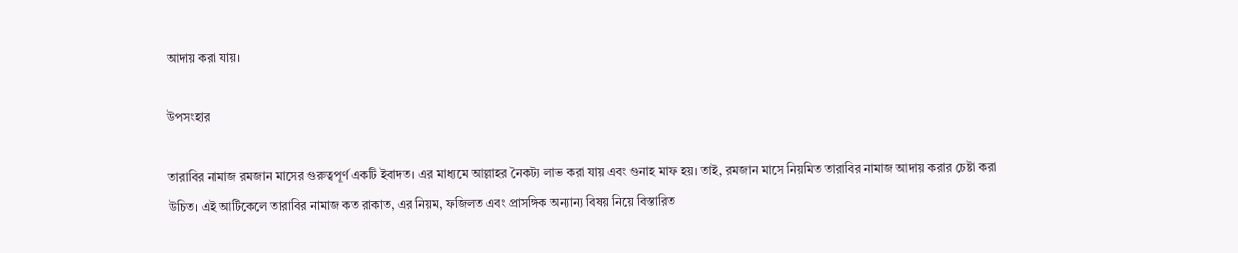আদায় করা যায়।

উপসংহার

তারাবির নামাজ রমজান মাসের গুরুত্বপূর্ণ একটি ইবাদত। এর মাধ্যমে আল্লাহর নৈকট্য লাভ করা যায় এবং গুনাহ মাফ হয়। তাই, রমজান মাসে নিয়মিত তারাবির নামাজ আদায় করার চেষ্টা করা উচিত। এই আর্টিকেলে তারাবির নামাজ কত রাকাত, এর নিয়ম, ফজিলত এবং প্রাসঙ্গিক অন্যান্য বিষয় নিয়ে বিস্তারিত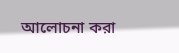আলোচনা করা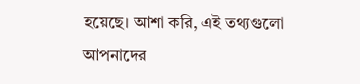হয়েছে। আশা করি, এই তথ্যগুলো আপনাদের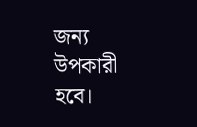জন্য উপকারী হবে।